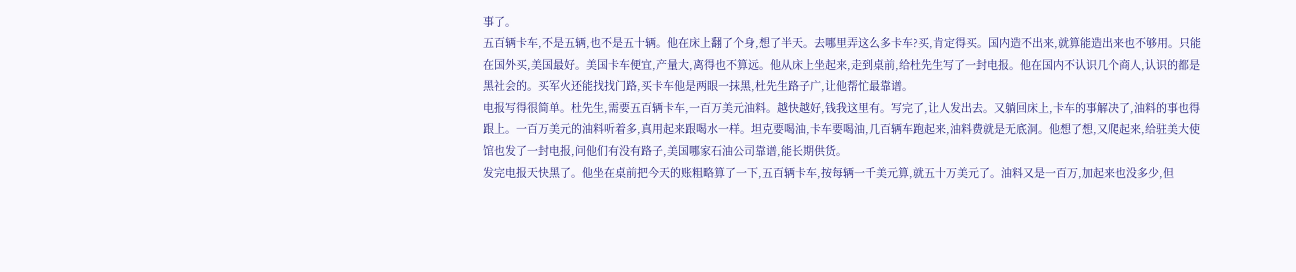事了。
五百辆卡车,不是五辆,也不是五十辆。他在床上翻了个身,想了半天。去哪里弄这么多卡车?买,肯定得买。国内造不出来,就算能造出来也不够用。只能在国外买,美国最好。美国卡车便宜,产量大,离得也不算远。他从床上坐起来,走到桌前,给杜先生写了一封电报。他在国内不认识几个商人,认识的都是黑社会的。买军火还能找找门路,买卡车他是两眼一抹黑,杜先生路子广,让他帮忙最靠谱。
电报写得很简单。杜先生,需要五百辆卡车,一百万美元油料。越快越好,钱我这里有。写完了,让人发出去。又躺回床上,卡车的事解决了,油料的事也得跟上。一百万美元的油料听着多,真用起来跟喝水一样。坦克要喝油,卡车要喝油,几百辆车跑起来,油料费就是无底洞。他想了想,又爬起来,给驻美大使馆也发了一封电报,问他们有没有路子,美国哪家石油公司靠谱,能长期供货。
发完电报天快黑了。他坐在桌前把今天的账粗略算了一下,五百辆卡车,按每辆一千美元算,就五十万美元了。油料又是一百万,加起来也没多少,但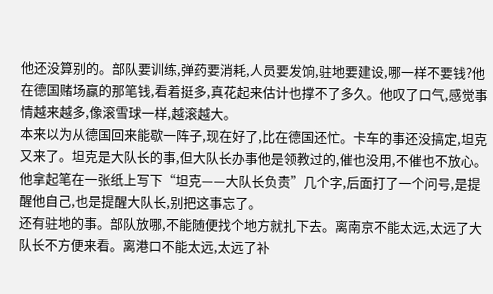他还没算别的。部队要训练,弹药要消耗,人员要发饷,驻地要建设,哪一样不要钱?他在德国赌场赢的那笔钱,看着挺多,真花起来估计也撑不了多久。他叹了口气,感觉事情越来越多,像滚雪球一样,越滚越大。
本来以为从德国回来能歇一阵子,现在好了,比在德国还忙。卡车的事还没搞定,坦克又来了。坦克是大队长的事,但大队长办事他是领教过的,催也没用,不催也不放心。他拿起笔在一张纸上写下“坦克——大队长负责”几个字,后面打了一个问号,是提醒他自己,也是提醒大队长,别把这事忘了。
还有驻地的事。部队放哪,不能随便找个地方就扎下去。离南京不能太远,太远了大队长不方便来看。离港口不能太远,太远了补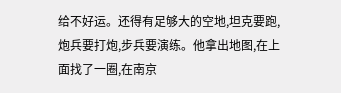给不好运。还得有足够大的空地,坦克要跑,炮兵要打炮,步兵要演练。他拿出地图,在上面找了一圈,在南京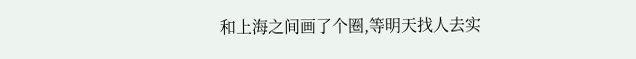和上海之间画了个圈,等明天找人去实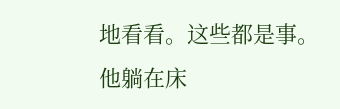地看看。这些都是事。
他躺在床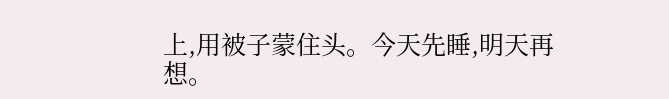上,用被子蒙住头。今天先睡,明天再想。